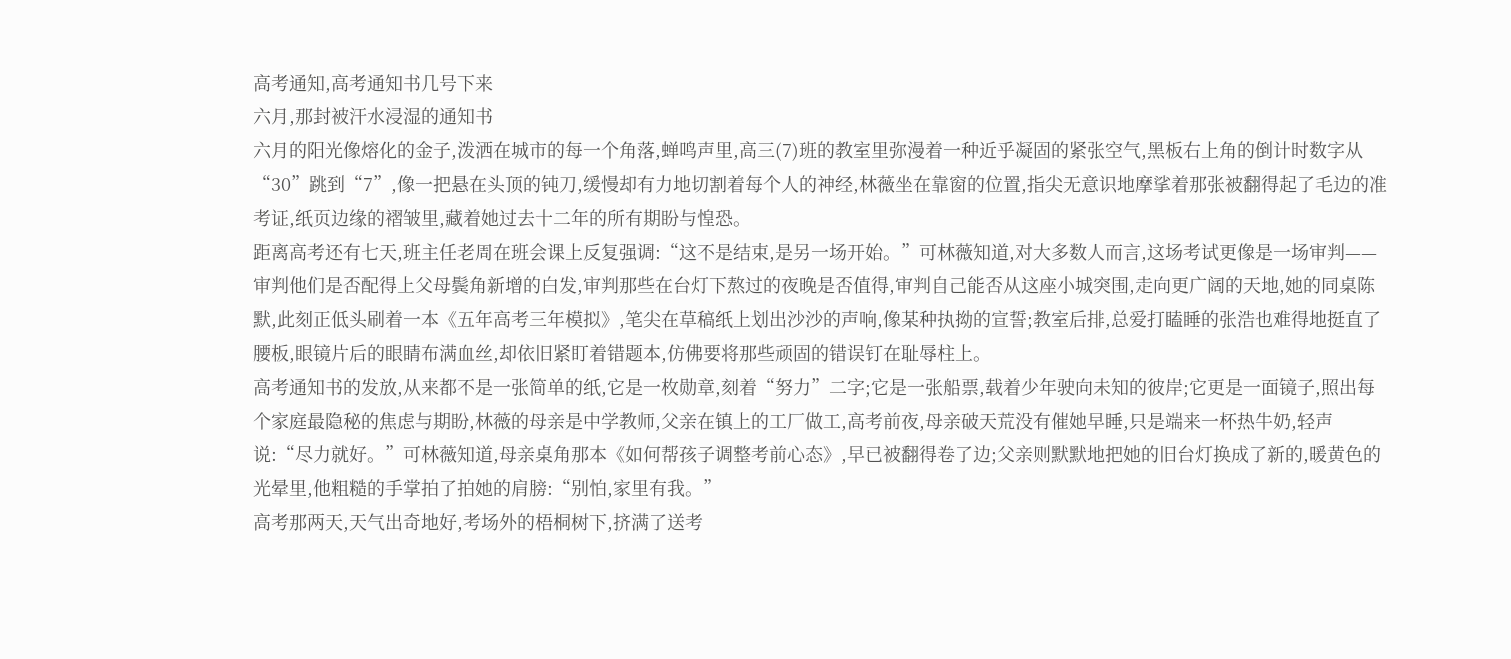高考通知,高考通知书几号下来
六月,那封被汗水浸湿的通知书
六月的阳光像熔化的金子,泼洒在城市的每一个角落,蝉鸣声里,高三(7)班的教室里弥漫着一种近乎凝固的紧张空气,黑板右上角的倒计时数字从“30”跳到“7”,像一把悬在头顶的钝刀,缓慢却有力地切割着每个人的神经,林薇坐在靠窗的位置,指尖无意识地摩挲着那张被翻得起了毛边的准考证,纸页边缘的褶皱里,藏着她过去十二年的所有期盼与惶恐。
距离高考还有七天,班主任老周在班会课上反复强调:“这不是结束,是另一场开始。”可林薇知道,对大多数人而言,这场考试更像是一场审判——审判他们是否配得上父母鬓角新增的白发,审判那些在台灯下熬过的夜晚是否值得,审判自己能否从这座小城突围,走向更广阔的天地,她的同桌陈默,此刻正低头刷着一本《五年高考三年模拟》,笔尖在草稿纸上划出沙沙的声响,像某种执拗的宣誓;教室后排,总爱打瞌睡的张浩也难得地挺直了腰板,眼镜片后的眼睛布满血丝,却依旧紧盯着错题本,仿佛要将那些顽固的错误钉在耻辱柱上。
高考通知书的发放,从来都不是一张简单的纸,它是一枚勋章,刻着“努力”二字;它是一张船票,载着少年驶向未知的彼岸;它更是一面镜子,照出每个家庭最隐秘的焦虑与期盼,林薇的母亲是中学教师,父亲在镇上的工厂做工,高考前夜,母亲破天荒没有催她早睡,只是端来一杯热牛奶,轻声说:“尽力就好。”可林薇知道,母亲桌角那本《如何帮孩子调整考前心态》,早已被翻得卷了边;父亲则默默地把她的旧台灯换成了新的,暖黄色的光晕里,他粗糙的手掌拍了拍她的肩膀:“别怕,家里有我。”
高考那两天,天气出奇地好,考场外的梧桐树下,挤满了送考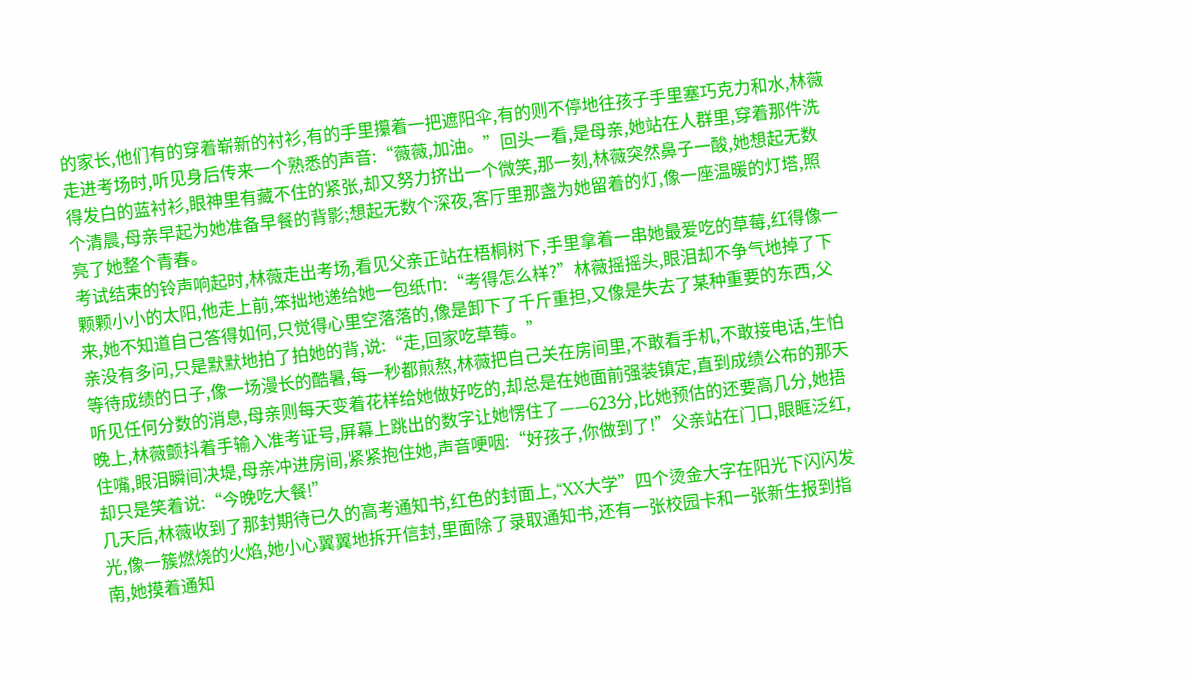的家长,他们有的穿着崭新的衬衫,有的手里攥着一把遮阳伞,有的则不停地往孩子手里塞巧克力和水,林薇走进考场时,听见身后传来一个熟悉的声音:“薇薇,加油。”回头一看,是母亲,她站在人群里,穿着那件洗得发白的蓝衬衫,眼神里有藏不住的紧张,却又努力挤出一个微笑,那一刻,林薇突然鼻子一酸,她想起无数个清晨,母亲早起为她准备早餐的背影;想起无数个深夜,客厅里那盏为她留着的灯,像一座温暖的灯塔,照亮了她整个青春。
考试结束的铃声响起时,林薇走出考场,看见父亲正站在梧桐树下,手里拿着一串她最爱吃的草莓,红得像一颗颗小小的太阳,他走上前,笨拙地递给她一包纸巾:“考得怎么样?”林薇摇摇头,眼泪却不争气地掉了下来,她不知道自己答得如何,只觉得心里空落落的,像是卸下了千斤重担,又像是失去了某种重要的东西,父亲没有多问,只是默默地拍了拍她的背,说:“走,回家吃草莓。”
等待成绩的日子,像一场漫长的酷暑,每一秒都煎熬,林薇把自己关在房间里,不敢看手机,不敢接电话,生怕听见任何分数的消息,母亲则每天变着花样给她做好吃的,却总是在她面前强装镇定,直到成绩公布的那天晚上,林薇颤抖着手输入准考证号,屏幕上跳出的数字让她愣住了——623分,比她预估的还要高几分,她捂住嘴,眼泪瞬间决堤,母亲冲进房间,紧紧抱住她,声音哽咽:“好孩子,你做到了!”父亲站在门口,眼眶泛红,却只是笑着说:“今晚吃大餐!”
几天后,林薇收到了那封期待已久的高考通知书,红色的封面上,“XX大学”四个烫金大字在阳光下闪闪发光,像一簇燃烧的火焰,她小心翼翼地拆开信封,里面除了录取通知书,还有一张校园卡和一张新生报到指南,她摸着通知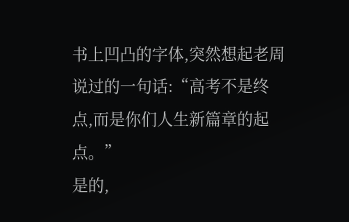书上凹凸的字体,突然想起老周说过的一句话:“高考不是终点,而是你们人生新篇章的起点。”
是的,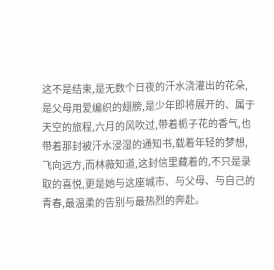这不是结束,是无数个日夜的汗水浇灌出的花朵,是父母用爱编织的翅膀,是少年即将展开的、属于天空的旅程,六月的风吹过,带着栀子花的香气,也带着那封被汗水浸湿的通知书,载着年轻的梦想,飞向远方,而林薇知道,这封信里藏着的,不只是录取的喜悦,更是她与这座城市、与父母、与自己的青春,最温柔的告别与最热烈的奔赴。